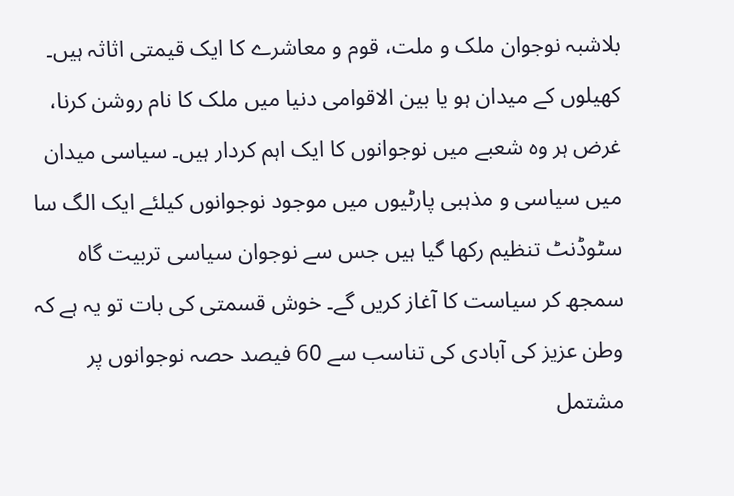بلاشبہ نوجوان ملک و ملت، قوم و معاشرے کا ایک قیمتی اثاثہ ہیں۔ کھیلوں کے میدان ہو یا بین الاقوامی دنیا میں ملک کا نام روشن کرنا، غرض ہر وہ شعبے میں نوجوانوں کا ایک اہم کردار ہیں۔ سیاسی میدان میں سیاسی و مذہبی پارٹیوں میں موجود نوجوانوں کیلئے ایک الگ سا سٹوڈنٹ تنظیم رکھا گیا ہیں جس سے نوجوان سیاسی تربیت گاہ سمجھ کر سیاست کا آغاز کریں گے۔ خوش قسمتی کی بات تو یہ ہے کہ وطن عزیز کی آبادی کی تناسب سے 60 فیصد حصہ نوجوانوں پر مشتمل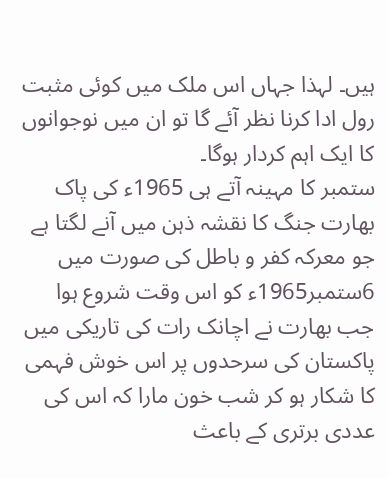ہیں۔ لہذا جہاں اس ملک میں کوئی مثبت رول ادا کرنا نظر آئے گا تو ان میں نوجوانوں کا ایک اہم کردار ہوگا۔
ستمبر کا مہینہ آتے ہی 1965ء کی پاک بھارت جنگ کا نقشہ ذہن میں آنے لگتا ہے جو معرکہ کفر و باطل کی صورت میں 6ستمبر1965ء کو اس وقت شروع ہوا جب بھارت نے اچانک رات کی تاریکی میں پاکستان کی سرحدوں پر اس خوش فہمی کا شکار ہو کر شب خون مارا کہ اس کی عددی برتری کے باعث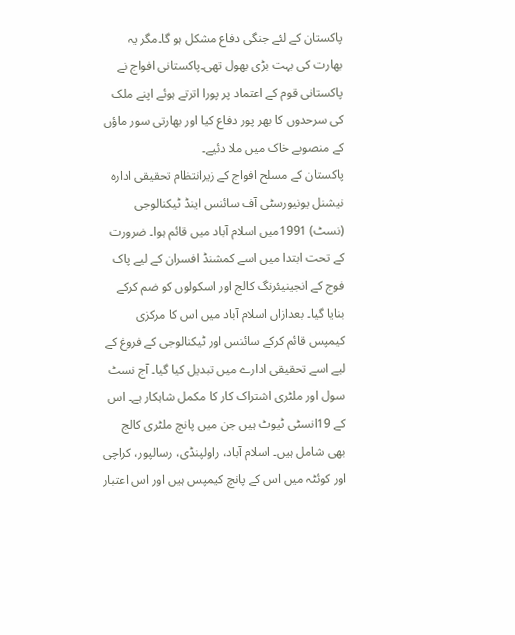پاکستان کے لئے جنگی دفاع مشکل ہو گا۔مگر یہ بھارت کی بہت بڑی بھول تھی۔پاکستانی افواج نے پاکستانی قوم کے اعتماد پر پورا اترتے ہوئے اپنے ملک کی سرحدوں کا بھر پور دفاع کیا اور بھارتی سور ماؤں کے منصوبے خاک میں ملا دئیے۔
پاکستان کے مسلح افواج کے زیرانتظام تحقیقی ادارہ نیشنل یونیورسٹی آف سائنس اینڈ ٹیکنالوجی (نسٹ) 1991میں اسلام آباد میں قائم ہوا۔ ضرورت کے تحت ابتدا میں اسے کمشنڈ افسران کے لیے پاک فوج کے انجینیئرنگ کالج اور اسکولوں کو ضم کرکے بنایا گیا۔ بعدازاں اسلام آباد میں اس کا مرکزی کیمپس قائم کرکے سائنس اور ٹیکنالوجی کے فروغ کے لیے اسے تحقیقی ادارے میں تبدیل کیا گیا۔ آج نسٹ سول اور ملٹری اشتراک کار کا مکمل شاہکار ہے۔ اس کے 19انسٹی ٹیوٹ ہیں جن میں پانچ ملٹری کالج بھی شامل ہیں۔ اسلام آباد، راولپنڈی، رسالپور، کراچی اور کوئٹہ میں اس کے پانچ کیمپس ہیں اور اس اعتبار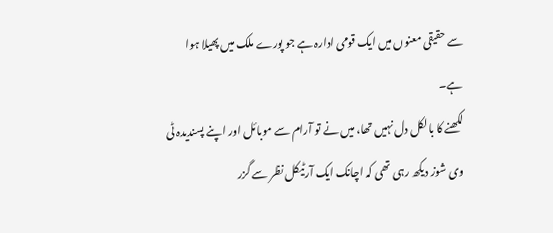سے حقیقی معنوں میں ایک قومی ادارہ ہے جو پورے ملک میں پھیلا ہوا ہے۔
لکھنے کا بالکل دل نہیں تھا، میں نے تو آرام سے موبائل اور اپنے پسندیدہ ٹی وی شوز دیکھ رہی تھی کہ اچانک ایک آرٹیکل نظر سے گزر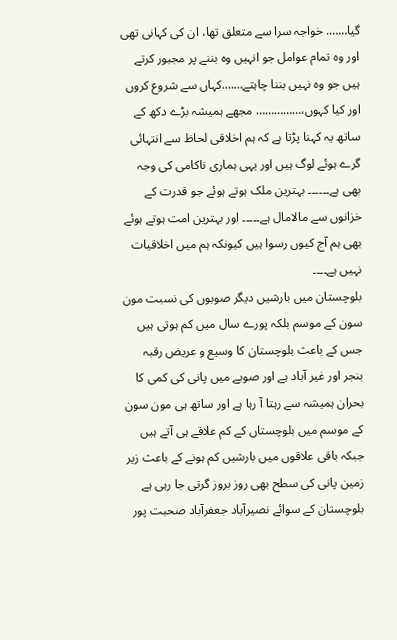گیا……. خواجہ سرا سے متعلق تھا، ان کی کہانی تھی اور وہ تمام عوامل جو انہیں وہ بننے پر مجبور کرتے ہیں جو وہ نہیں بننا چاہتے…….کہاں سے شروع کروں اور کیا کہوں،…………… مجھے ہمیشہ بڑے دکھ کے ساتھ یہ کہنا پڑتا ہے کہ ہم اخلاقی لحاظ سے انتہائی گرے ہوئے لوگ ہیں اور یہی ہماری ناکامی کی وجہ بھی ہے۔۔۔۔۔۔ بہترین ملک ہوتے ہوئے جو قدرت کے خزانوں سے مالامال ہے۔۔۔۔۔ اور بہترین امت ہوتے ہوئے بھی ہم آج کیوں رسوا ہیں کیونکہ ہم میں اخلاقیات نہیں ہے۔۔۔۔
بلوچستان میں بارشیں دیگر صوبوں کی نسبت مون سون کے موسم بلکہ پورے سال میں کم ہوتی ہیں جس کے باعث بلوچستان کا وسیع و عریض رقبہ بنجر اور غیر آباد ہے اور صوبے میں پانی کی کمی کا بحران ہمیشہ سے رہتا آ رہا ہے اور ساتھ ہی مون سون کے موسم میں بلوچستاں کے کم علاقے ہی آتے ہیں جبکہ باقی علاقوں میں بارشیں کم ہونے کے باعث زیر زمین پانی کی سطح بھی روز بروز گرتی جا رہی ہے بلوچستان کے سوائے نصیرآباد جعفرآباد صحبت پور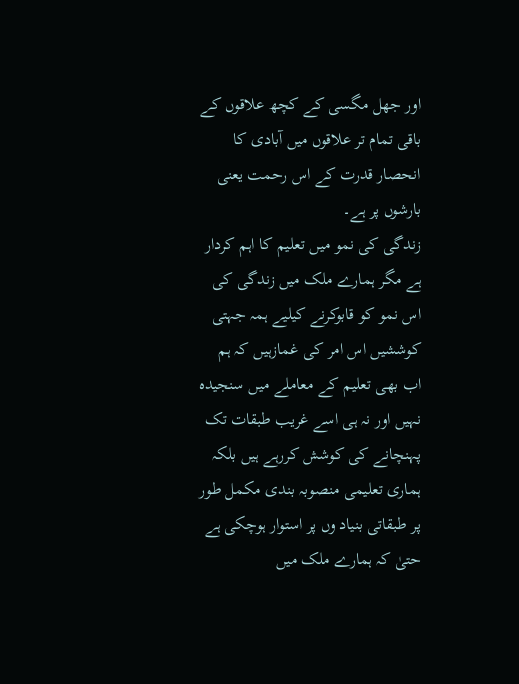اور جھل مگسی کے کچھ علاقوں کے باقی تمام تر علاقوں میں آبادی کا انحصار قدرت کے اس رحمت یعنی بارشوں پر ہے۔
زندگی کی نمو میں تعلیم کا اہم کردار ہے مگر ہمارے ملک میں زندگی کی اس نمو کو قابوکرنے کیلیے ہمہ جہتی کوششیں اس امر کی غمازہیں کہ ہم اب بھی تعلیم کے معاملے میں سنجیدہ نہیں اور نہ ہی اسے غریب طبقات تک پہنچانے کی کوشش کررہے ہیں بلکہ ہماری تعلیمی منصوبہ بندی مکمل طور پر طبقاتی بنیاد وں پر استوار ہوچکی ہے حتیٰ کہ ہمارے ملک میں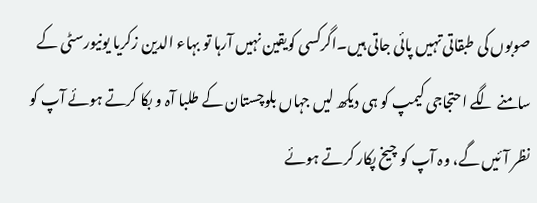صوبوں کی طبقاتی تہیں پائی جاتی ہیں۔اگرکسی کویقین نہیں آرہا تو بہاء الدین زکریا یونیورسٹی کے سامنے لگے احتجاجی کیمپ کو ہی دیکھ لیں جہاں بلوچستان کے طلبا آہ و بکا کرتے ہوئے آپ کو نظر آئیں گے، وہ آپ کو چیخ پکار کرتے ہوئے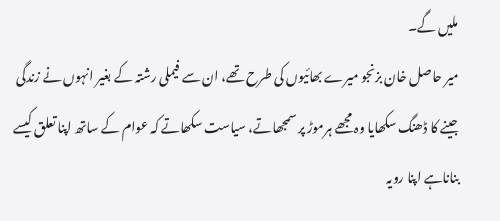ملیں گے۔
میر حاصل خان بزنجو میرے بھائیوں کی طرح تھے، ان سے فیملی رشتہ کے بغیر انہوں نے زندگی جینے کا ڈھنگ سکھایا وہ مجھے ہرموڑ پر سمجھاتے، سیاست سکھاتے کہ عوام کے ساتھ اپنا تعلق کیسے بناناہے اپنا رویہ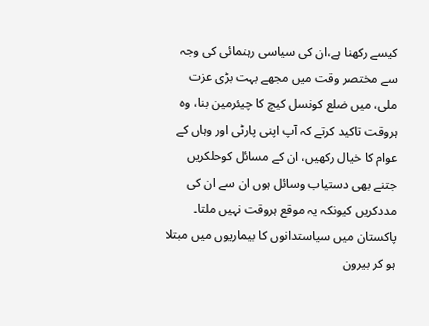کیسے رکھنا ہے،ان کی سیاسی رہنمائی کی وجہ سے مختصر وقت میں مجھے بہت بڑی عزت ملی، میں ضلع کونسل کیچ کا چیئرمین بنا، وہ ہروقت تاکید کرتے کہ آپ اپنی پارٹی اور وہاں کے عوام کا خیال رکھیں، ان کے مسائل کوحلکریں جتنے بھی دستیاب وسائل ہوں ان سے ان کی مددکریں کیونکہ یہ موقع ہروقت نہیں ملتا۔
پاکستان میں سیاستدانوں کا بیماریوں میں مبتلا ہو کر بیرون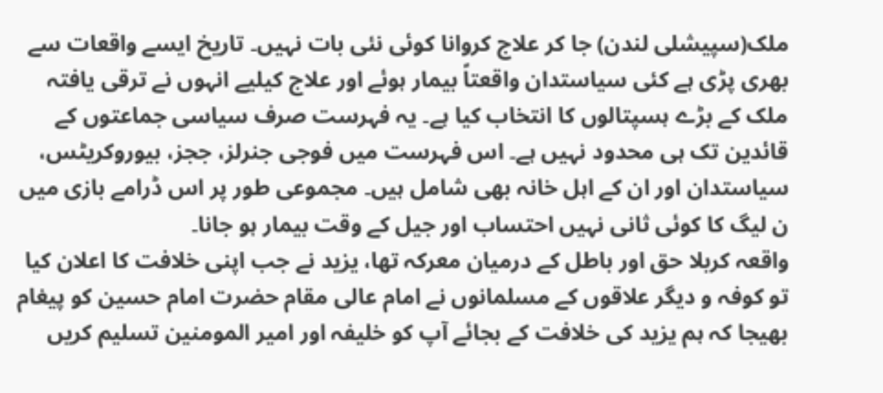ملک(سپیشلی لندن) جا کر علاج کروانا کوئی نئی بات نہیں۔ تاریخ ایسے واقعات سے بھری پڑی ہے کئی سیاستدان واقعتاً بیمار ہوئے اور علاج کیلیے انہوں نے ترقی یافتہ ملک کے بڑے ہسپتالوں کا انتخاب کیا ہے۔ یہ فہرست صرف سیاسی جماعتوں کے قائدین تک ہی محدود نہیں ہے۔ اس فہرست میں فوجی جنرلز، ججز، بیوروکریٹس، سیاستدان اور ان کے اہل خانہ بھی شامل ہیں۔ مجموعی طور پر اس ڈرامے بازی میں ن لیگ کا کوئی ثانی نہیں احتساب اور جیل کے وقت بیمار ہو جانا۔
واقعہ کربلا حق اور باطل کے درمیان معرکہ تھا، یزید نے جب اپنی خلافت کا اعلان کیا تو کوفہ و دیگر علاقوں کے مسلمانوں نے امام عالی مقام حضرت امام حسین کو پیغام بھیجا کہ ہم یزید کی خلافت کے بجائے آپ کو خلیفہ اور امیر المومنین تسلیم کریں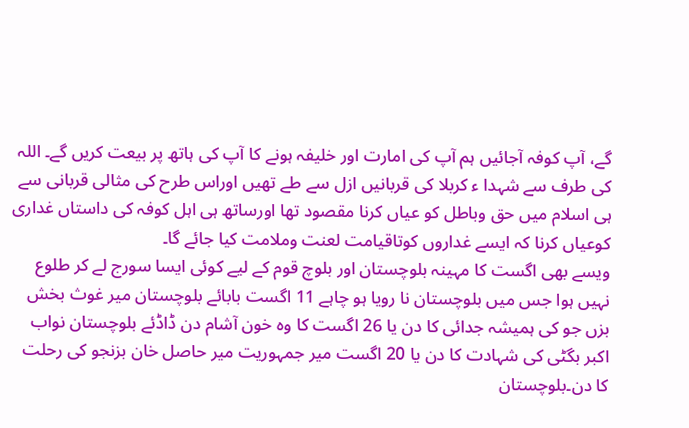گے، آپ کوفہ آجائیں ہم آپ کی امارت اور خلیفہ ہونے کا آپ کی ہاتھ پر بیعت کریں گے۔ اللہ کی طرف سے شہدا ء کربلا کی قربانیں ازل سے طے تھیں اوراس طرح کی مثالی قربانی سے ہی اسلام میں حق وباطل کو عیاں کرنا مقصود تھا اورساتھ ہی اہل کوفہ کی داستاں غداری کوعیاں کرنا کہ ایسے غداروں کوتاقیامت لعنت وملامت کیا جائے گا۔
ویسے بھی اگست کا مہینہ بلوچستان اور بلوچ قوم کے لیے کوئی ایسا سورج لے کر طلوع نہیں ہوا جس میں بلوچستان نا رویا ہو چاہے 11 اگست بابائے بلوچستان میر غوث بخش بزں جو کی ہمیشہ جدائی کا دن یا 26 اگست کا وہ خون آشام دن ڈاڈئے بلوچستان نواب اکبر بگٹی کی شہادت کا دن یا 20 اگست میر جمہوریت میر حاصل خان بزنجو کی رحلت کا دن۔بلوچستان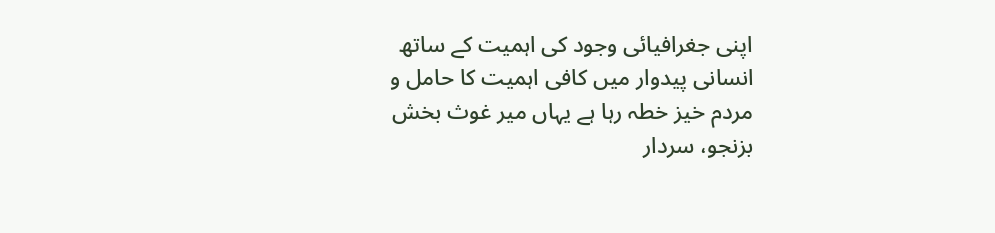اپنی جغرافیائی وجود کی اہمیت کے ساتھ انسانی پیدوار میں کافی اہمیت کا حامل و مردم خیز خطہ رہا ہے یہاں میر غوث بخش بزنجو، سردار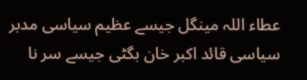عطاء اللہ مینگل جیسے عظیم سیاسی مدبر سیاسی قائد اکبر خان بگٹی جیسے سر نا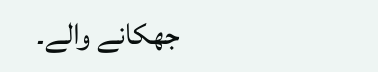جھکانے والے۔